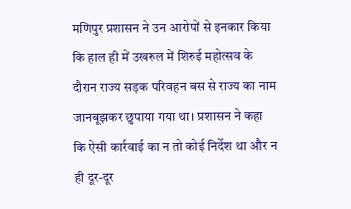मणिपुर प्रशासन ने उन आरोपों से इनकार किया कि हाल ही में उखरुल में शिरुई महोत्सव के दौरान राज्य सड़क परिवहन बस से राज्य का नाम जानबूझकर छुपाया गया था। प्रशासन ने कहा कि ऐसी कार्रवाई का न तो कोई निर्देश था और न ही दूर-दूर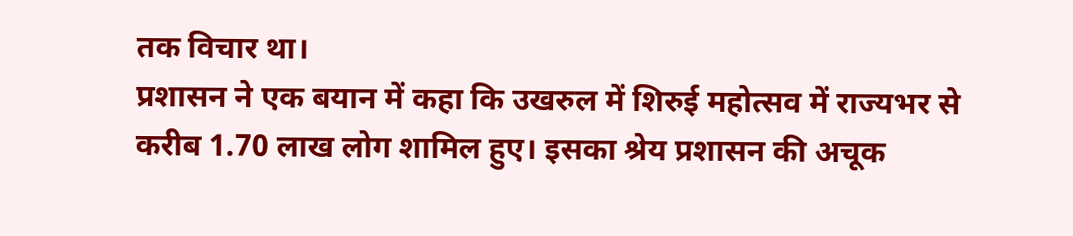तक विचार था।
प्रशासन ने एक बयान में कहा कि उखरुल में शिरुई महोत्सव में राज्यभर से करीब 1.70 लाख लोग शामिल हुए। इसका श्रेय प्रशासन की अचूक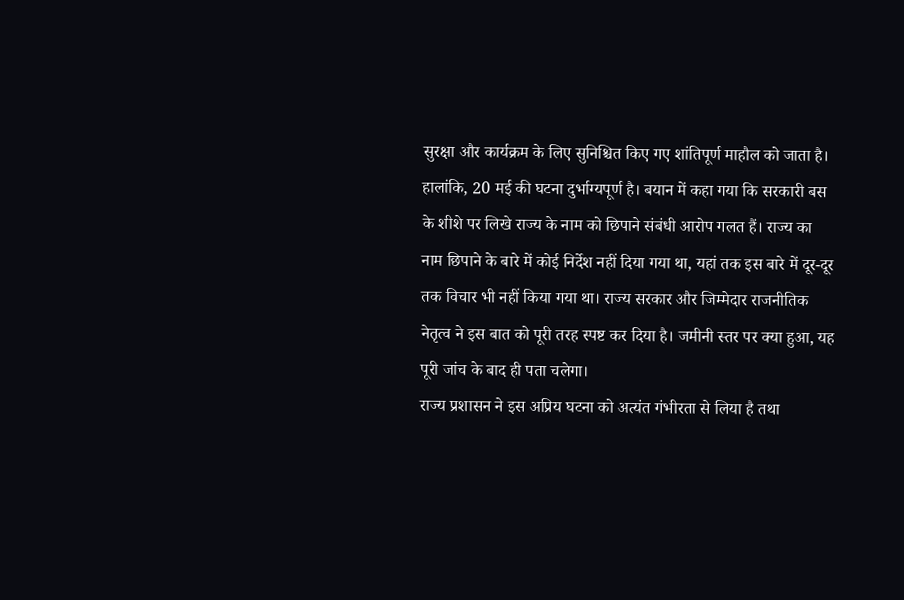सुरक्षा और कार्यक्रम के लिए सुनिश्चित किए गए शांतिपूर्ण माहौल को जाता है। हालांकि, 20 मई की घटना दुर्भाग्यपूर्ण है। बयान में कहा गया कि सरकारी बस के शीशे पर लिखे राज्य के नाम को छिपाने संबंधी आरोप गलत हैं। राज्य का नाम छिपाने के बारे में कोई निर्देश नहीं दिया गया था, यहां तक इस बारे में दूर-दूर तक विचार भी नहीं किया गया था। राज्य सरकार और जिम्मेदार राजनीतिक नेतृत्व ने इस बात को पूरी तरह स्पष्ट कर दिया है। जमीनी स्तर पर क्या हुआ, यह पूरी जांच के बाद ही पता चलेगा।
राज्य प्रशासन ने इस अप्रिय घटना को अत्यंत गंभीरता से लिया है तथा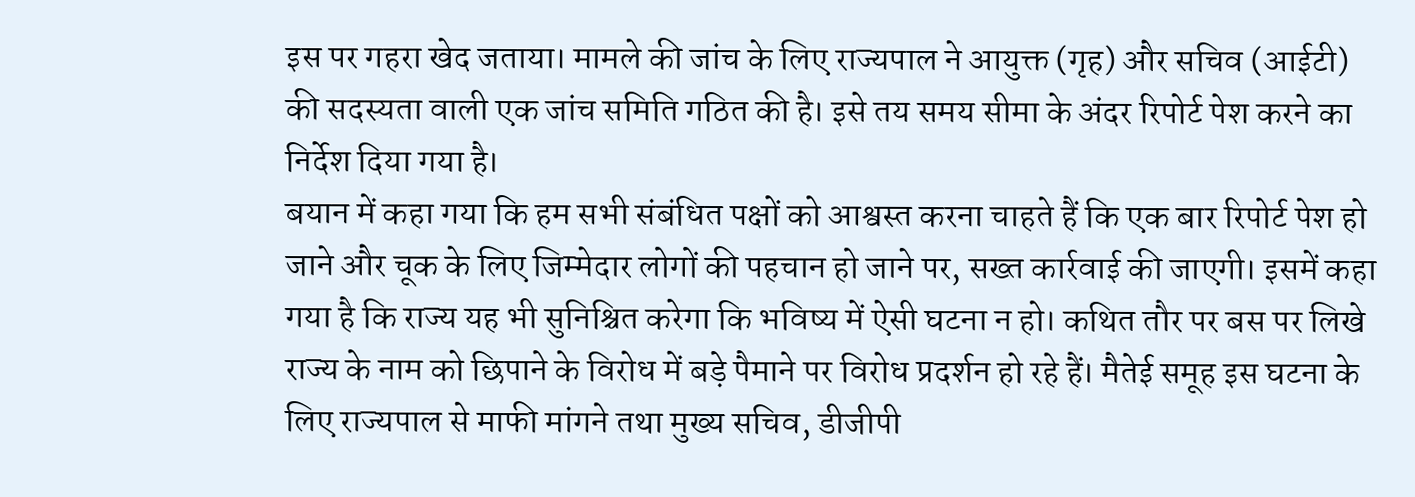इस पर गहरा खेद जताया। मामले की जांच के लिए राज्यपाल ने आयुक्त (गृह) और सचिव (आईटी) की सदस्यता वाली एक जांच समिति गठित की है। इसे तय समय सीमा के अंदर रिपोर्ट पेश करने का निर्देश दिया गया है।
बयान में कहा गया कि हम सभी संबंधित पक्षों को आश्वस्त करना चाहते हैं कि एक बार रिपोर्ट पेश हो जाने और चूक के लिए जिम्मेदार लोगों की पहचान हो जाने पर, सख्त कार्रवाई की जाएगी। इसमें कहा गया है कि राज्य यह भी सुनिश्चित करेगा कि भविष्य में ऐसी घटना न हो। कथित तौर पर बस पर लिखे राज्य के नाम को छिपाने के विरोध में बड़े पैमाने पर विरोध प्रदर्शन हो रहे हैं। मैतेई समूह इस घटना के लिए राज्यपाल से माफी मांगने तथा मुख्य सचिव, डीजीपी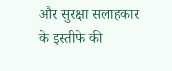और सुरक्षा सलाहकार के इस्तीफे की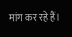मांग कर रहे हैं।